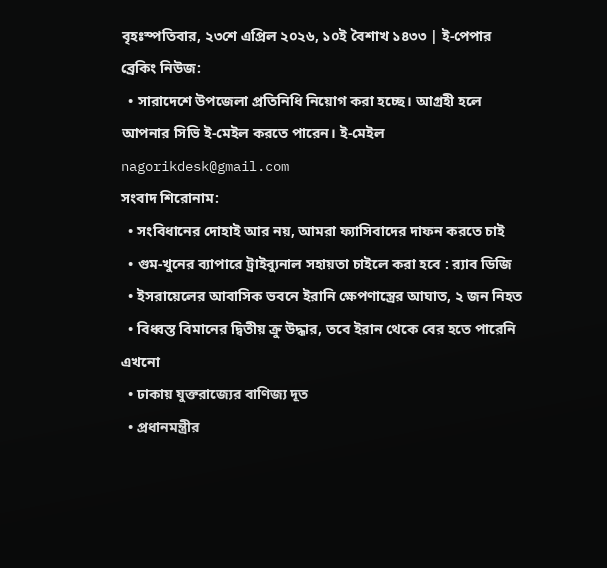বৃহঃস্পতিবার, ২৩শে এপ্রিল ২০২৬, ১০ই বৈশাখ ১৪৩৩ | ই-পেপার
ব্রেকিং নিউজ:
  • সারাদেশে উপজেলা প্রতিনিধি নিয়োগ করা হচ্ছে। আগ্রহী হলে আপনার সিভি ই-মেইল করতে পারেন। ই-মেইল nagorikdesk@gmail.com
সংবাদ শিরোনাম:
  • সংবিধানের দোহাই আর নয়, আমরা ফ্যাসিবাদের দাফন করতে চাই
  • গুম-খুনের ব্যাপারে ট্রাইব্যুনাল সহায়তা চাইলে করা হবে : র‍্যাব ডিজি
  • ইসরায়েলের আবাসিক ভবনে ইরানি ক্ষেপণাস্ত্রের আঘাত, ২ জন নিহত
  • বিধ্বস্ত বিমানের দ্বিতীয় ক্রু উদ্ধার, তবে ইরান থেকে বের হতে পারেনি এখনো
  • ঢাকায় যুক্তরাজ্যের বাণিজ্য দূত
  • প্রধানমন্ত্রীর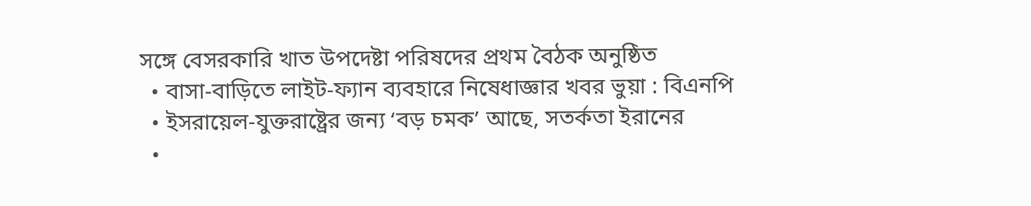সঙ্গে বেসরকারি খাত উপদেষ্টা পরিষদের প্রথম বৈঠক অনুষ্ঠিত
  • বাসা-বাড়িতে লাইট-ফ্যান ব্যবহারে নিষেধাজ্ঞার খবর ভুয়া : বিএনপি
  • ইসরায়েল-যুক্তরাষ্ট্রের জন্য ‘বড় চমক’ আছে, সতর্কতা ইরানের
  •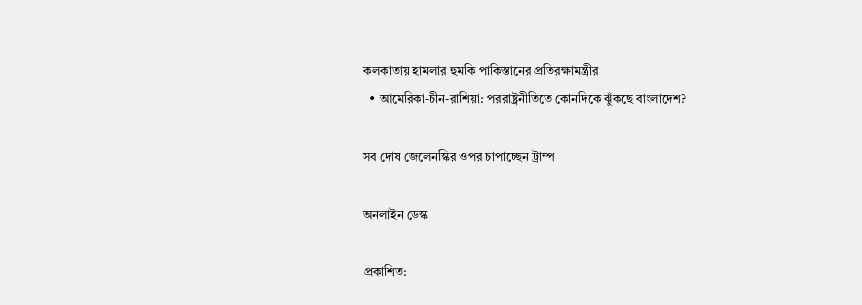কলকাতায় হামলার হুমকি পাকিস্তানের প্রতিরক্ষামন্ত্রীর
  • আমেরিকা-চীন-রাশিয়া: পররাষ্ট্রনীতিতে কোনদিকে ঝুঁকছে বাংলাদেশ?

সব দোষ জেলেনস্কির ওপর চাপাচ্ছেন ট্রাম্প

অনলাইন ডেস্ক

প্রকাশিত: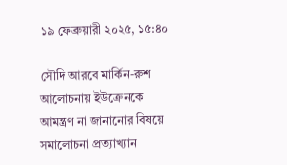১৯ ফেব্রুয়ারী ২০২৫, ১৫:৪০

সৌদি আরবে মার্কিন-রুশ আলোচনায় ইউক্রেনকে আমন্ত্রণ না জানানোর বিষয়ে সমালোচনা প্রত্যাখ্যান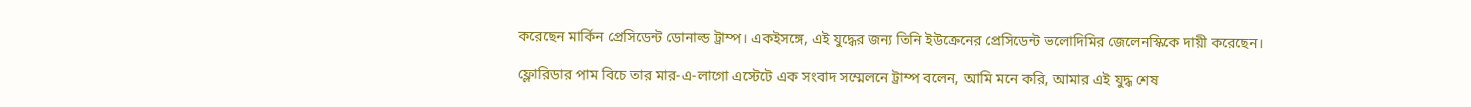করেছেন মার্কিন প্রেসিডেন্ট ডোনাল্ড ট্রাম্প। একইসঙ্গে, এই যুদ্ধের জন্য তিনি ইউক্রেনের প্রেসিডেন্ট ভলোদিমির জেলেনস্কিকে দায়ী করেছেন।

ফ্লোরিডার পাম বিচে তার মার-এ-লাগো এস্টেটে এক সংবাদ সম্মেলনে ট্রাম্প বলেন, আমি মনে করি, আমার এই যুদ্ধ শেষ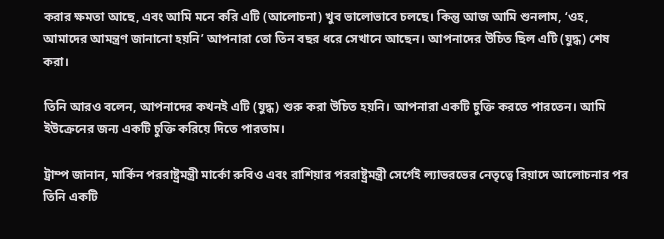করার ক্ষমতা আছে, এবং আমি মনে করি এটি (আলোচনা) খুব ভালোভাবে চলছে। কিন্তু আজ আমি শুনলাম, ‘ওহ, আমাদের আমন্ত্রণ জানানো হয়নি’ আপনারা তো তিন বছর ধরে সেখানে আছেন। আপনাদের উচিত ছিল এটি (যুদ্ধ) শেষ করা।

তিনি আরও বলেন, আপনাদের কখনই এটি (যুদ্ধ) শুরু করা উচিত হয়নি। আপনারা একটি চুক্তি করতে পারতেন। আমি ইউক্রেনের জন্য একটি চুক্তি করিয়ে দিতে পারতাম।

ট্রাম্প জানান, মার্কিন পররাষ্ট্রমন্ত্রী মার্কো রুবিও এবং রাশিয়ার পররাষ্ট্রমন্ত্রী সের্গেই ল্যাভরভের নেতৃত্বে রিয়াদে আলোচনার পর তিনি একটি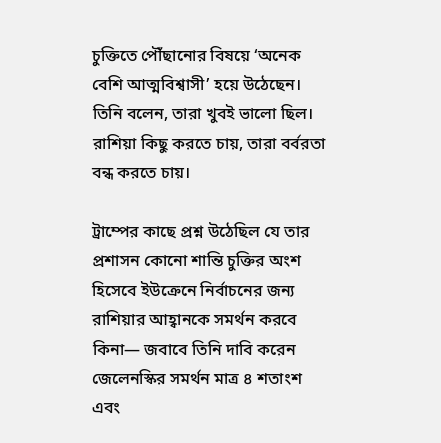চুক্তিতে পৌঁছানোর বিষয়ে ‘অনেক বেশি আত্মবিশ্বাসী’ হয়ে উঠেছেন। তিনি বলেন, তারা খুবই ভালো ছিল। রাশিয়া কিছু করতে চায়, তারা বর্বরতা বন্ধ করতে চায়।

ট্রাম্পের কাছে প্রশ্ন উঠেছিল যে তার প্রশাসন কোনো শান্তি চুক্তির অংশ হিসেবে ইউক্রেনে নির্বাচনের জন্য রাশিয়ার আহ্বানকে সমর্থন করবে কিনা— জবাবে তিনি দাবি করেন জেলেনস্কির সমর্থন মাত্র ৪ শতাংশ এবং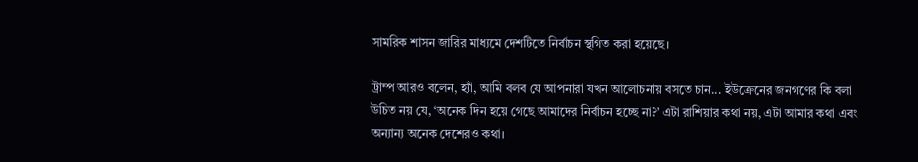সামরিক শাসন জারির মাধ্যমে দেশটিতে নির্বাচন স্থগিত করা হয়েছে।

ট্রাম্প আরও বলেন, হ্যাঁ, আমি বলব যে আপনারা যখন আলোচনায় বসতে চান... ইউক্রেনের জনগণের কি বলা উচিত নয় যে, ‘অনেক দিন হয়ে গেছে আমাদের নির্বাচন হচ্ছে না?’ এটা রাশিয়ার কথা নয়, এটা আমার কথা এবং অন্যান্য অনেক দেশেরও কথা।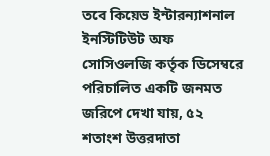তবে কিয়েভ ইন্টারন্যাশনাল ইনস্টিটিউট অফ সোসিওলজি কর্তৃক ডিসেম্বরে পরিচালিত একটি জনমত জরিপে দেখা যায়, ৫২ শতাংশ উত্তরদাতা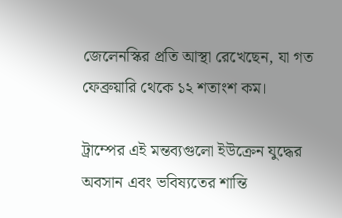জেলেনস্কির প্রতি আস্থা রেখেছেন, যা গত ফেব্রুয়ারি থেকে ১২ শতাংশ কম।

ট্রাম্পের এই মন্তব্যগুলো ইউক্রেন যুদ্ধের অবসান এবং ভবিষ্যতের শান্তি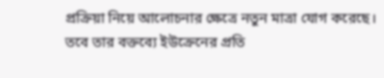প্রক্রিয়া নিয়ে আলোচনার ক্ষেত্রে নতুন মাত্রা যোগ করেছে। তবে তার বক্তব্যে ইউক্রেনের প্রতি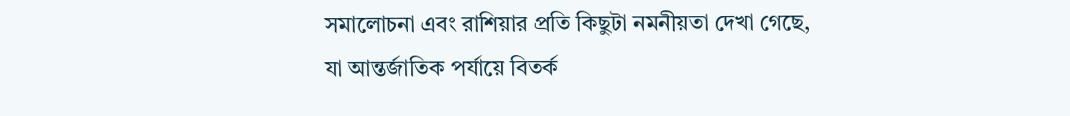সমালোচনা এবং রাশিয়ার প্রতি কিছুটা নমনীয়তা দেখা গেছে, যা আন্তর্জাতিক পর্যায়ে বিতর্ক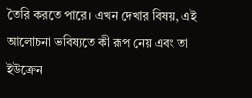তৈরি করতে পারে। এখন দেখার বিষয়, এই আলোচনা ভবিষ্যতে কী রূপ নেয় এবং তা ইউক্রেন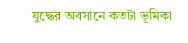যুদ্ধের অবসানে কতটা ভূমিকা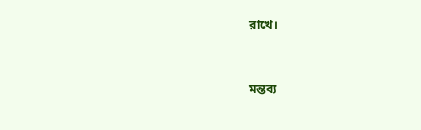রাখে।


মন্তব্য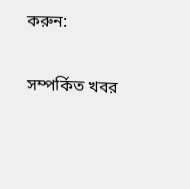করুন:

সম্পর্কিত খবর